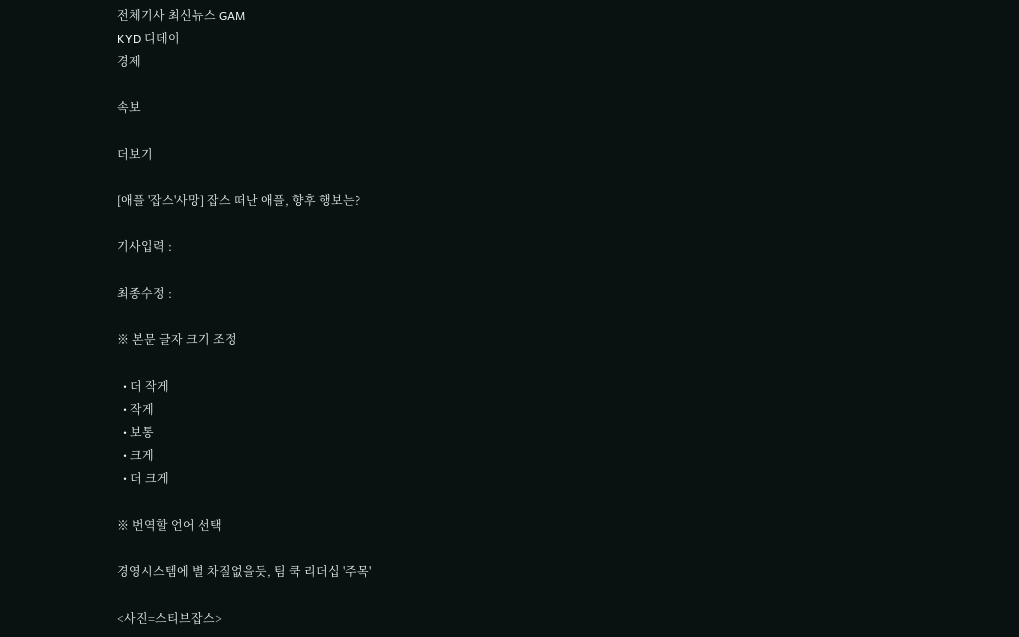전체기사 최신뉴스 GAM
KYD 디데이
경제

속보

더보기

[애플 '잡스'사망] 잡스 떠난 애플, 향후 행보는?

기사입력 :

최종수정 :

※ 본문 글자 크기 조정

  • 더 작게
  • 작게
  • 보통
  • 크게
  • 더 크게

※ 번역할 언어 선택

경영시스템에 별 차질없을듯, 팀 쿡 리더십 '주목'

<사진=스티브잡스>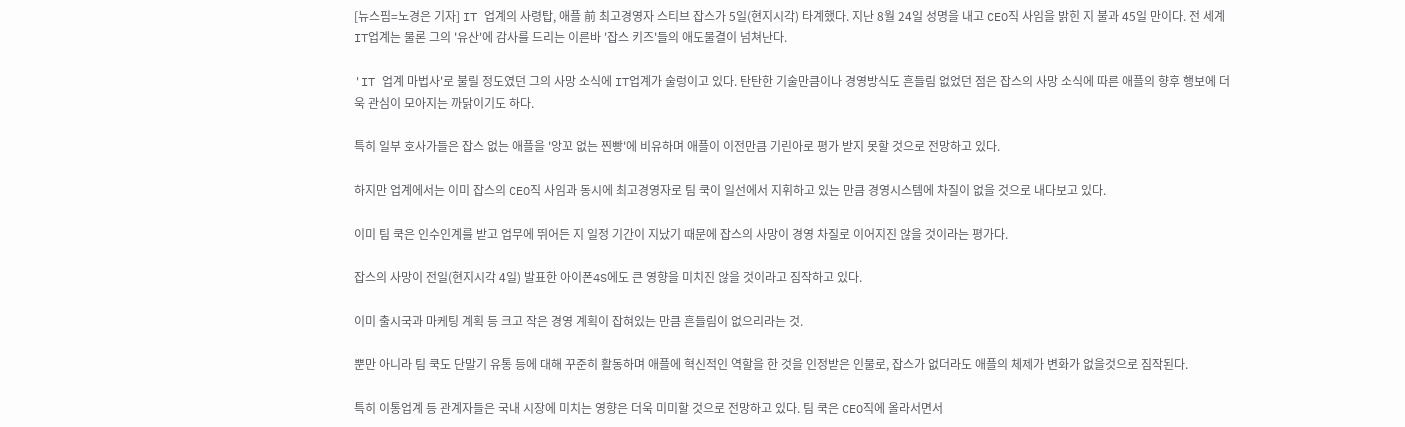[뉴스핌=노경은 기자] IT 업계의 사령탑, 애플 前 최고경영자 스티브 잡스가 5일(현지시각) 타계했다. 지난 8월 24일 성명을 내고 CEO직 사임을 밝힌 지 불과 45일 만이다. 전 세계 IT업계는 물론 그의 '유산'에 감사를 드리는 이른바 '잡스 키즈'들의 애도물결이 넘쳐난다.

'IT 업계 마법사'로 불릴 정도였던 그의 사망 소식에 IT업계가 술렁이고 있다. 탄탄한 기술만큼이나 경영방식도 흔들림 없었던 점은 잡스의 사망 소식에 따른 애플의 향후 행보에 더욱 관심이 모아지는 까닭이기도 하다.

특히 일부 호사가들은 잡스 없는 애플을 '앙꼬 없는 찐빵'에 비유하며 애플이 이전만큼 기린아로 평가 받지 못할 것으로 전망하고 있다.

하지만 업계에서는 이미 잡스의 CEO직 사임과 동시에 최고경영자로 팀 쿡이 일선에서 지휘하고 있는 만큼 경영시스템에 차질이 없을 것으로 내다보고 있다.

이미 팀 쿡은 인수인계를 받고 업무에 뛰어든 지 일정 기간이 지났기 때문에 잡스의 사망이 경영 차질로 이어지진 않을 것이라는 평가다.

잡스의 사망이 전일(현지시각 4일) 발표한 아이폰4S에도 큰 영향을 미치진 않을 것이라고 짐작하고 있다.

이미 출시국과 마케팅 계획 등 크고 작은 경영 계획이 잡혀있는 만큼 흔들림이 없으리라는 것.

뿐만 아니라 팀 쿡도 단말기 유통 등에 대해 꾸준히 활동하며 애플에 혁신적인 역할을 한 것을 인정받은 인물로, 잡스가 없더라도 애플의 체제가 변화가 없을것으로 짐작된다.

특히 이통업계 등 관계자들은 국내 시장에 미치는 영향은 더욱 미미할 것으로 전망하고 있다. 팀 쿡은 CEO직에 올라서면서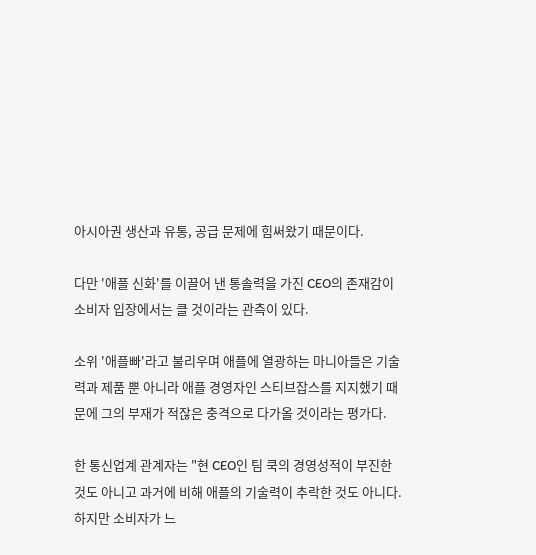아시아권 생산과 유통, 공급 문제에 힘써왔기 때문이다.

다만 '애플 신화'를 이끌어 낸 통솔력을 가진 CEO의 존재감이 소비자 입장에서는 클 것이라는 관측이 있다.

소위 '애플빠'라고 불리우며 애플에 열광하는 마니아들은 기술력과 제품 뿐 아니라 애플 경영자인 스티브잡스를 지지했기 때문에 그의 부재가 적잖은 충격으로 다가올 것이라는 평가다.

한 통신업계 관계자는 "현 CEO인 팀 쿡의 경영성적이 부진한 것도 아니고 과거에 비해 애플의 기술력이 추락한 것도 아니다. 하지만 소비자가 느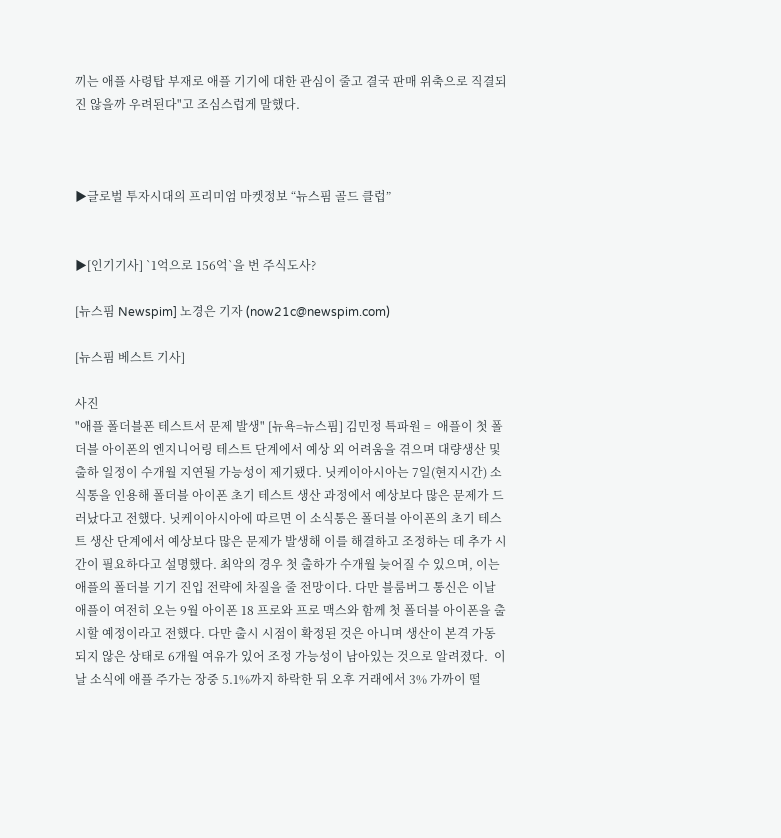끼는 애플 사령탑 부재로 애플 기기에 대한 관심이 줄고 결국 판매 위축으로 직결되진 않을까 우려된다"고 조심스럽게 말했다.



▶글로벌 투자시대의 프리미엄 마켓정보 “뉴스핌 골드 클럽”


▶[인기기사] `1억으로 156억`을 번 주식도사?

[뉴스핌 Newspim] 노경은 기자 (now21c@newspim.com)

[뉴스핌 베스트 기사]

사진
"애플 폴더블폰 테스트서 문제 발생" [뉴욕=뉴스핌] 김민정 특파원 =  애플이 첫 폴더블 아이폰의 엔지니어링 테스트 단계에서 예상 외 어려움을 겪으며 대량생산 및 출하 일정이 수개월 지연될 가능성이 제기됐다. 닛케이아시아는 7일(현지시간) 소식통을 인용해 폴더블 아이폰 초기 테스트 생산 과정에서 예상보다 많은 문제가 드러났다고 전했다. 닛케이아시아에 따르면 이 소식통은 폴더블 아이폰의 초기 테스트 생산 단계에서 예상보다 많은 문제가 발생해 이를 해결하고 조정하는 데 추가 시간이 필요하다고 설명했다. 최악의 경우 첫 출하가 수개월 늦어질 수 있으며, 이는 애플의 폴더블 기기 진입 전략에 차질을 줄 전망이다. 다만 블룸버그 통신은 이날 애플이 여전히 오는 9월 아이폰 18 프로와 프로 맥스와 함께 첫 폴더블 아이폰을 출시할 예정이라고 전했다. 다만 출시 시점이 확정된 것은 아니며 생산이 본격 가동되지 않은 상태로 6개월 여유가 있어 조정 가능성이 남아있는 것으로 알려졌다.  이날 소식에 애플 주가는 장중 5.1%까지 하락한 뒤 오후 거래에서 3% 가까이 떨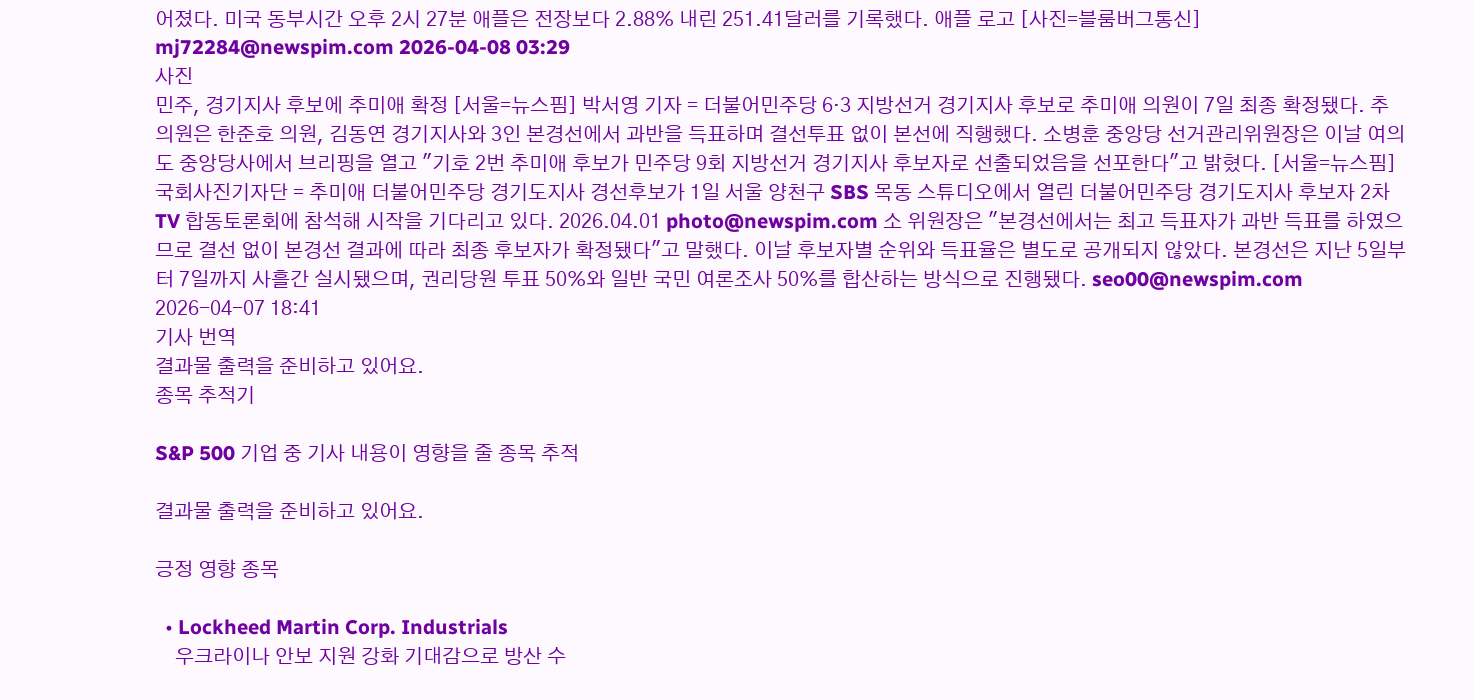어졌다. 미국 동부시간 오후 2시 27분 애플은 전장보다 2.88% 내린 251.41달러를 기록했다. 애플 로고 [사진=블룸버그통신] mj72284@newspim.com 2026-04-08 03:29
사진
민주, 경기지사 후보에 추미애 확정 [서울=뉴스핌] 박서영 기자 = 더불어민주당 6·3 지방선거 경기지사 후보로 추미애 의원이 7일 최종 확정됐다. 추 의원은 한준호 의원, 김동연 경기지사와 3인 본경선에서 과반을 득표하며 결선투표 없이 본선에 직행했다. 소병훈 중앙당 선거관리위원장은 이날 여의도 중앙당사에서 브리핑을 열고 "기호 2번 추미애 후보가 민주당 9회 지방선거 경기지사 후보자로 선출되었음을 선포한다"고 밝혔다. [서울=뉴스핌] 국회사진기자단 = 추미애 더불어민주당 경기도지사 경선후보가 1일 서울 양천구 SBS 목동 스튜디오에서 열린 더불어민주당 경기도지사 후보자 2차 TV 합동토론회에 참석해 시작을 기다리고 있다. 2026.04.01 photo@newspim.com 소 위원장은 "본경선에서는 최고 득표자가 과반 득표를 하였으므로 결선 없이 본경선 결과에 따라 최종 후보자가 확정됐다"고 말했다. 이날 후보자별 순위와 득표율은 별도로 공개되지 않았다. 본경선은 지난 5일부터 7일까지 사흘간 실시됐으며, 권리당원 투표 50%와 일반 국민 여론조사 50%를 합산하는 방식으로 진행됐다. seo00@newspim.com 2026-04-07 18:41
기사 번역
결과물 출력을 준비하고 있어요.
종목 추적기

S&P 500 기업 중 기사 내용이 영향을 줄 종목 추적

결과물 출력을 준비하고 있어요.

긍정 영향 종목

  • Lockheed Martin Corp. Industrials
    우크라이나 안보 지원 강화 기대감으로 방산 수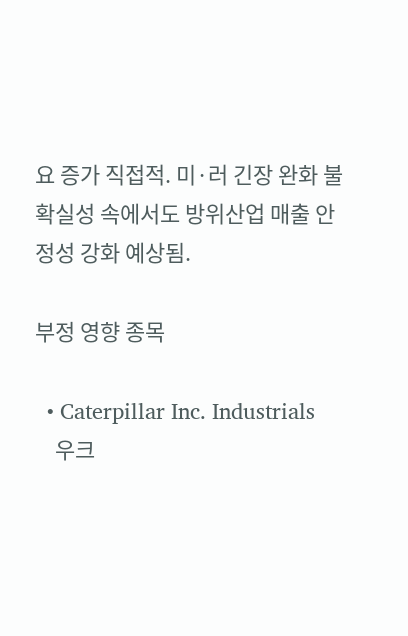요 증가 직접적. 미·러 긴장 완화 불확실성 속에서도 방위산업 매출 안정성 강화 예상됨.

부정 영향 종목

  • Caterpillar Inc. Industrials
    우크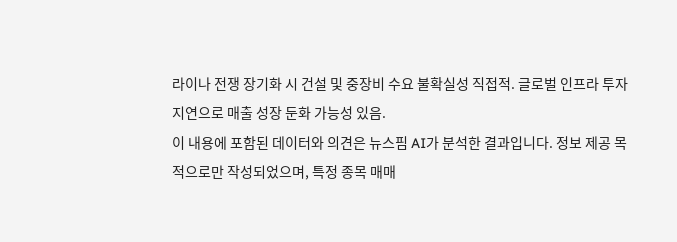라이나 전쟁 장기화 시 건설 및 중장비 수요 불확실성 직접적. 글로벌 인프라 투자 지연으로 매출 성장 둔화 가능성 있음.
이 내용에 포함된 데이터와 의견은 뉴스핌 AI가 분석한 결과입니다. 정보 제공 목적으로만 작성되었으며, 특정 종목 매매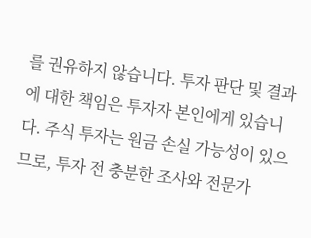를 권유하지 않습니다. 투자 판단 및 결과에 대한 책임은 투자자 본인에게 있습니다. 주식 투자는 원금 손실 가능성이 있으므로, 투자 전 충분한 조사와 전문가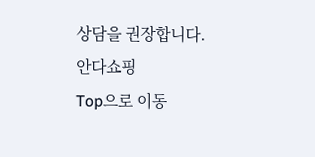상담을 권장합니다.
안다쇼핑
Top으로 이동